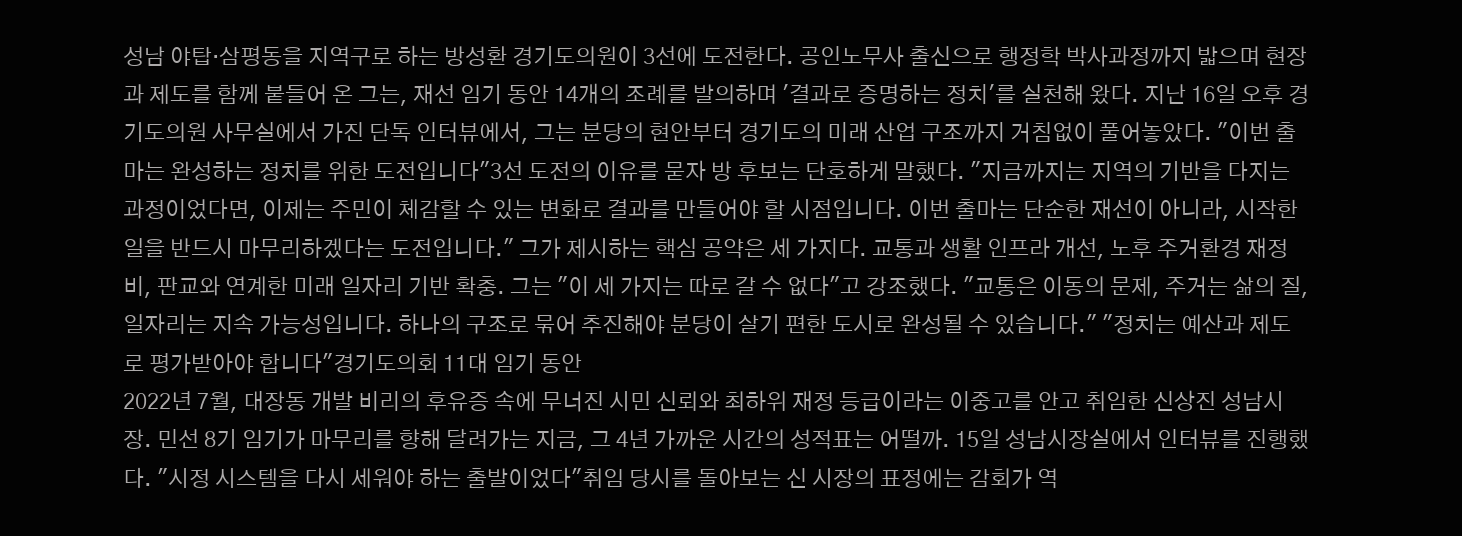성남 야탑·삼평동을 지역구로 하는 방성환 경기도의원이 3선에 도전한다. 공인노무사 출신으로 행정학 박사과정까지 밟으며 현장과 제도를 함께 붙들어 온 그는, 재선 임기 동안 14개의 조례를 발의하며 '결과로 증명하는 정치'를 실천해 왔다. 지난 16일 오후 경기도의원 사무실에서 가진 단독 인터뷰에서, 그는 분당의 현안부터 경기도의 미래 산업 구조까지 거침없이 풀어놓았다. "이번 출마는 완성하는 정치를 위한 도전입니다"3선 도전의 이유를 묻자 방 후보는 단호하게 말했다. "지금까지는 지역의 기반을 다지는 과정이었다면, 이제는 주민이 체감할 수 있는 변화로 결과를 만들어야 할 시점입니다. 이번 출마는 단순한 재선이 아니라, 시작한 일을 반드시 마무리하겠다는 도전입니다." 그가 제시하는 핵심 공약은 세 가지다. 교통과 생활 인프라 개선, 노후 주거환경 재정비, 판교와 연계한 미래 일자리 기반 확충. 그는 "이 세 가지는 따로 갈 수 없다"고 강조했다. "교통은 이동의 문제, 주거는 삶의 질, 일자리는 지속 가능성입니다. 하나의 구조로 묶어 추진해야 분당이 살기 편한 도시로 완성될 수 있습니다." "정치는 예산과 제도로 평가받아야 합니다"경기도의회 11대 임기 동안
2022년 7월, 대장동 개발 비리의 후유증 속에 무너진 시민 신뢰와 최하위 재정 등급이라는 이중고를 안고 취임한 신상진 성남시장. 민선 8기 임기가 마무리를 향해 달려가는 지금, 그 4년 가까운 시간의 성적표는 어떨까. 15일 성남시장실에서 인터뷰를 진행했다. "시정 시스템을 다시 세워야 하는 출발이었다"취임 당시를 돌아보는 신 시장의 표정에는 감회가 역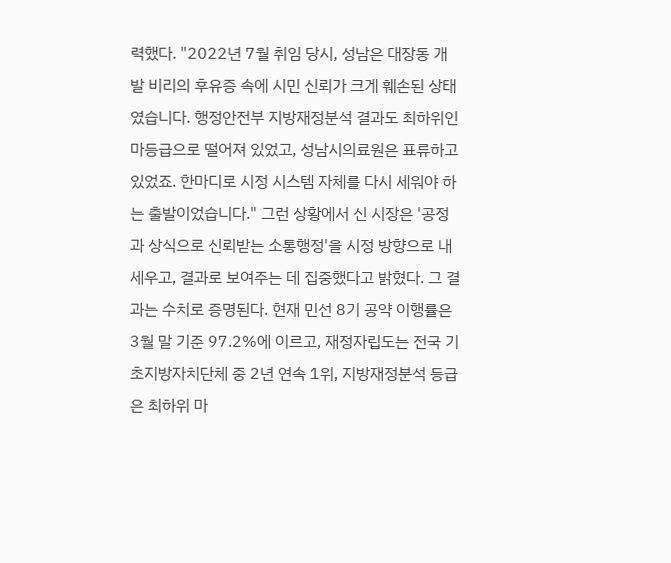력했다. "2022년 7월 취임 당시, 성남은 대장동 개발 비리의 후유증 속에 시민 신뢰가 크게 훼손된 상태였습니다. 행정안전부 지방재정분석 결과도 최하위인 마등급으로 떨어져 있었고, 성남시의료원은 표류하고 있었죠. 한마디로 시정 시스템 자체를 다시 세워야 하는 출발이었습니다." 그런 상황에서 신 시장은 '공정과 상식으로 신뢰받는 소통행정'을 시정 방향으로 내세우고, 결과로 보여주는 데 집중했다고 밝혔다. 그 결과는 수치로 증명된다. 현재 민선 8기 공약 이행률은 3월 말 기준 97.2%에 이르고, 재정자립도는 전국 기초지방자치단체 중 2년 연속 1위, 지방재정분석 등급은 최하위 마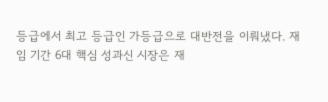등급에서 최고 등급인 가등급으로 대반전을 이뤄냈다. 재임 기간 6대 핵심 성과신 시장은 재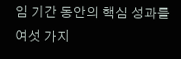임 기간 동안의 핵심 성과를 여섯 가지